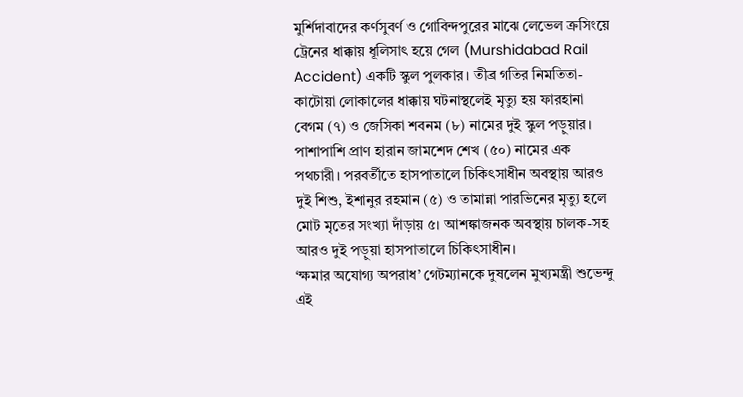মুর্শিদাবাদের কর্ণসুবর্ণ ও গোবিন্দপুরের মাঝে লেভেল ক্রসিংয়ে ট্রেনের ধাক্কায় ধূলিসাৎ হয়ে গেল (Murshidabad Rail Accident) একটি স্কুল পুলকার। তীব্র গতির নিমতিতা-কাটোয়া লোকালের ধাক্কায় ঘটনাস্থলেই মৃত্যু হয় ফারহানা বেগম (৭) ও জেসিকা শবনম (৮) নামের দুই স্কুল পড়ুয়ার। পাশাপাশি প্রাণ হারান জামশেদ শেখ (৫০) নামের এক পথচারী। পরবর্তীতে হাসপাতালে চিকিৎসাধীন অবস্থায় আরও দুই শিশু, ইশানুর রহমান (৫) ও তামান্না পারভিনের মৃত্যু হলে মোট মৃতের সংখ্যা দাঁড়ায় ৫। আশঙ্কাজনক অবস্থায় চালক-সহ আরও দুই পড়ুয়া হাসপাতালে চিকিৎসাধীন।
‘ক্ষমার অযোগ্য অপরাধ’ গেটম্যানকে দুষলেন মুখ্যমন্ত্রী শুভেন্দু
এই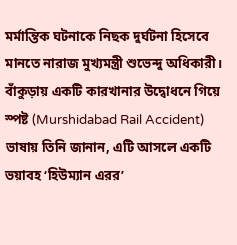মর্মান্তিক ঘটনাকে নিছক দুর্ঘটনা হিসেবে মানতে নারাজ মুখ্যমন্ত্রী শুভেন্দু অধিকারী। বাঁকুড়ায় একটি কারখানার উদ্বোধনে গিয়ে স্পষ্ট (Murshidabad Rail Accident) ভাষায় তিনি জানান, এটি আসলে একটি ভয়াবহ ‘হিউম্যান এরর’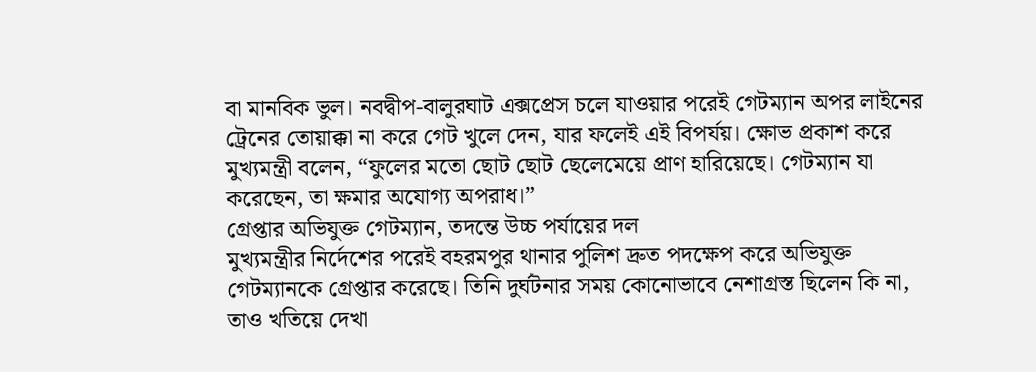বা মানবিক ভুল। নবদ্বীপ-বালুরঘাট এক্সপ্রেস চলে যাওয়ার পরেই গেটম্যান অপর লাইনের ট্রেনের তোয়াক্কা না করে গেট খুলে দেন, যার ফলেই এই বিপর্যয়। ক্ষোভ প্রকাশ করে মুখ্যমন্ত্রী বলেন, “ফুলের মতো ছোট ছোট ছেলেমেয়ে প্রাণ হারিয়েছে। গেটম্যান যা করেছেন, তা ক্ষমার অযোগ্য অপরাধ।”
গ্রেপ্তার অভিযুক্ত গেটম্যান, তদন্তে উচ্চ পর্যায়ের দল
মুখ্যমন্ত্রীর নির্দেশের পরেই বহরমপুর থানার পুলিশ দ্রুত পদক্ষেপ করে অভিযুক্ত গেটম্যানকে গ্রেপ্তার করেছে। তিনি দুর্ঘটনার সময় কোনোভাবে নেশাগ্রস্ত ছিলেন কি না, তাও খতিয়ে দেখা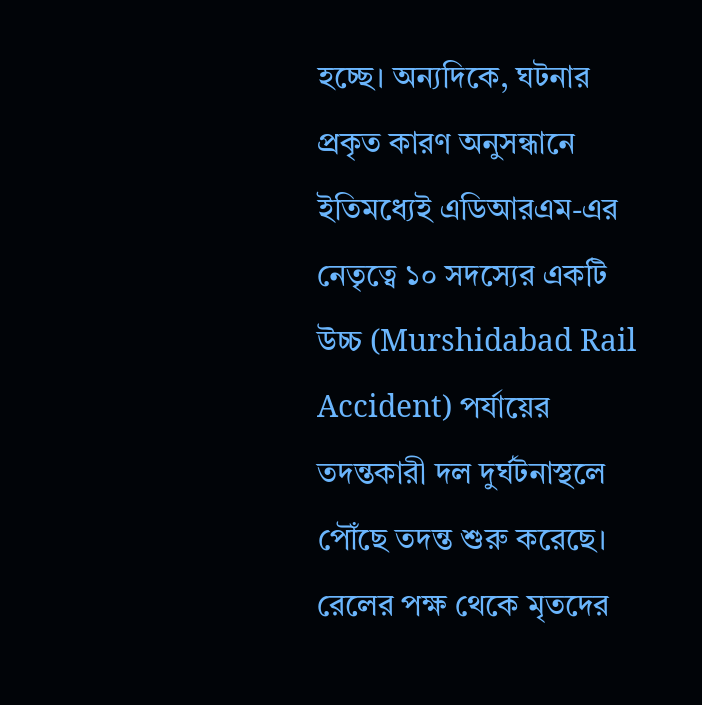হচ্ছে। অন্যদিকে, ঘটনার প্রকৃত কারণ অনুসন্ধানে ইতিমধ্যেই এডিআরএম-এর নেতৃত্বে ১০ সদস্যের একটি উচ্চ (Murshidabad Rail Accident) পর্যায়ের তদন্তকারী দল দুর্ঘটনাস্থলে পৌঁছে তদন্ত শুরু করেছে। রেলের পক্ষ থেকে মৃতদের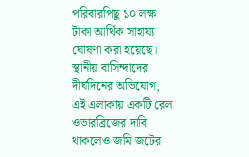পরিবারপিছু ১০ লক্ষ টাকা আর্থিক সাহায্য ঘোষণা করা হয়েছে।
স্থানীয় বাসিন্দাদের দীর্ঘদিনের অভিযোগ, এই এলাকায় একটি রেল ওভারব্রিজের দাবি থাকলেও জমি জটের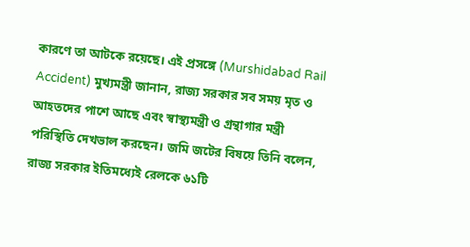কারণে তা আটকে রয়েছে। এই প্রসঙ্গে (Murshidabad Rail Accident) মুখ্যমন্ত্রী জানান, রাজ্য সরকার সব সময় মৃত ও আহতদের পাশে আছে এবং স্বাস্থ্যমন্ত্রী ও গ্রন্থাগার মন্ত্রী পরিস্থিতি দেখভাল করছেন। জমি জটের বিষয়ে তিনি বলেন, রাজ্য সরকার ইতিমধ্যেই রেলকে ৬১টি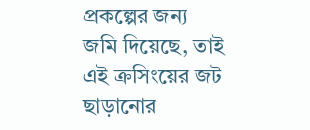প্রকল্পের জন্য জমি দিয়েছে, তাই এই ক্রসিংয়ের জট ছাড়ানোর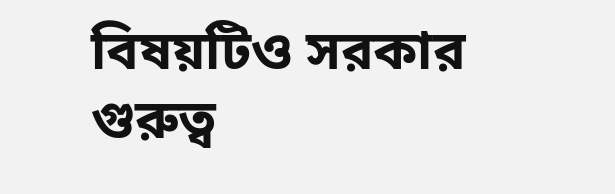বিষয়টিও সরকার গুরুত্ব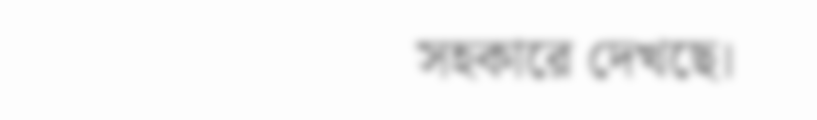সহকারে দেখছে।